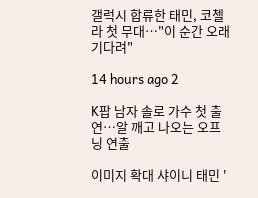갤럭시 합류한 태민, 코첼라 첫 무대…"이 순간 오래 기다려"

14 hours ago 2

K팝 남자 솔로 가수 첫 출연…알 깨고 나오는 오프닝 연출

이미지 확대 샤이니 태민 '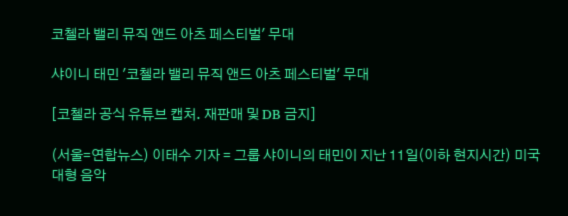코첼라 밸리 뮤직 앤드 아츠 페스티벌' 무대

샤이니 태민 '코첼라 밸리 뮤직 앤드 아츠 페스티벌' 무대

[코첼라 공식 유튜브 캡처. 재판매 및 DB 금지]

(서울=연합뉴스) 이태수 기자 = 그룹 샤이니의 태민이 지난 11일(이하 현지시간) 미국 대형 음악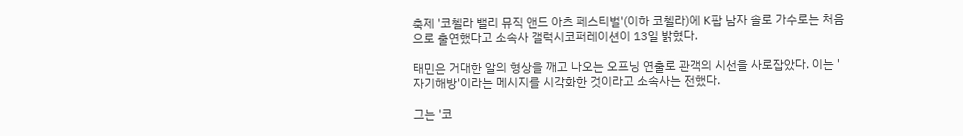축제 '코첼라 밸리 뮤직 앤드 아츠 페스티벌'(이하 코첼라)에 K팝 남자 솔로 가수로는 처음으로 출연했다고 소속사 갤럭시코퍼레이션이 13일 밝혔다.

태민은 거대한 알의 형상을 깨고 나오는 오프닝 연출로 관객의 시선을 사로잡았다. 이는 '자기해방'이라는 메시지를 시각화한 것이라고 소속사는 전했다.

그는 '코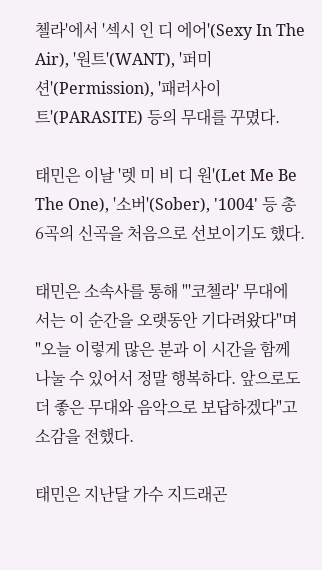첼라'에서 '섹시 인 디 에어'(Sexy In The Air), '원트'(WANT), '퍼미션'(Permission), '패러사이트'(PARASITE) 등의 무대를 꾸몄다.

태민은 이날 '렛 미 비 디 원'(Let Me Be The One), '소버'(Sober), '1004' 등 총 6곡의 신곡을 처음으로 선보이기도 했다.

태민은 소속사를 통해 "'코첼라' 무대에 서는 이 순간을 오랫동안 기다려왔다"며 "오늘 이렇게 많은 분과 이 시간을 함께 나눌 수 있어서 정말 행복하다. 앞으로도 더 좋은 무대와 음악으로 보답하겠다"고 소감을 전했다.

태민은 지난달 가수 지드래곤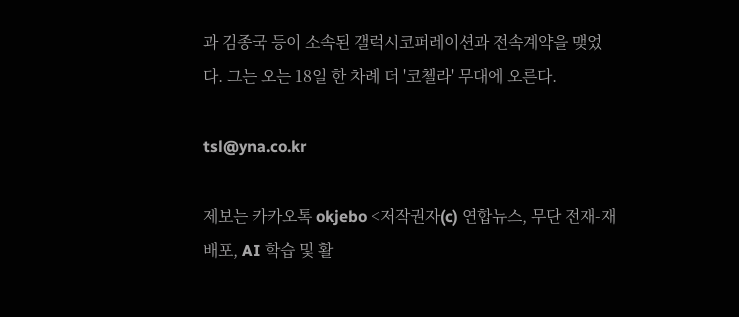과 김종국 등이 소속된 갤럭시코퍼레이션과 전속계약을 맺었다. 그는 오는 18일 한 차례 더 '코첼라' 무대에 오른다.

tsl@yna.co.kr

제보는 카카오톡 okjebo <저작권자(c) 연합뉴스, 무단 전재-재배포, AI 학습 및 활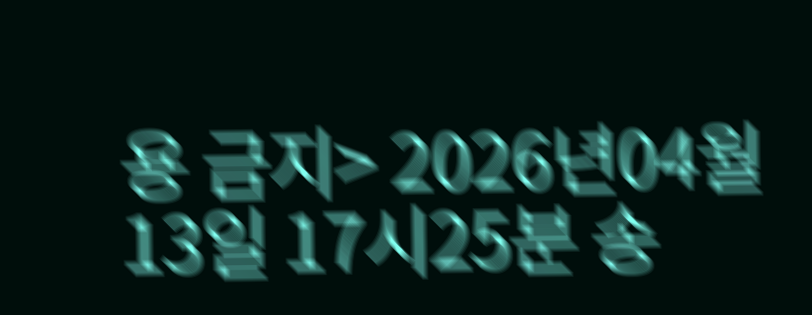용 금지> 2026년04월13일 17시25분 송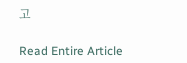고

Read Entire Article